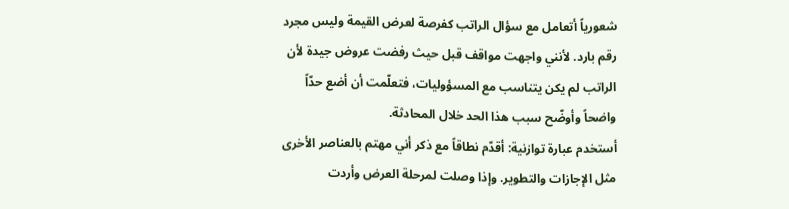شعورياً أتعامل مع سؤال الراتب كفرصة لعرض القيمة وليس مجرد رقم بارد. لأنني واجهت مواقف قبل حيث رفضت عروض جيدة لأن الراتب لم يكن يتناسب مع المسؤوليات، فتعلّمت أن أضع حدّاً واضحاً وأوضّح سبب هذا الحد خلال المحادثة.
أستخدم عبارة توازنية: أقدّم نطاقاً مع ذكر أني مهتم بالعناصر الأخرى مثل الإجازات والتطوير. وإذا وصلت لمرحلة العرض وأردت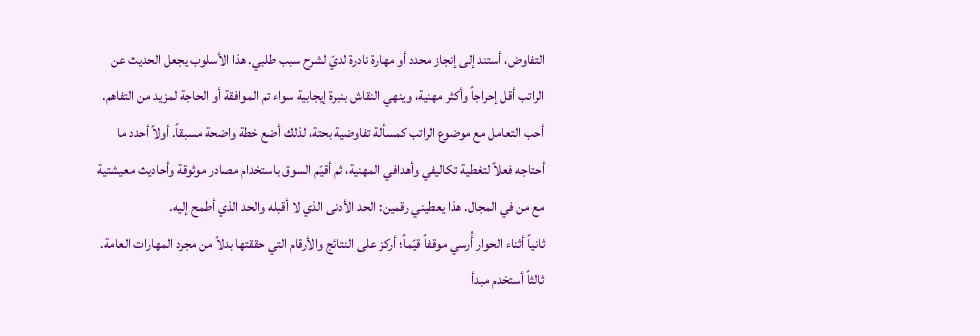التفاوض، أستند إلى إنجاز محدد أو مهارة نادرة لديّ لشرح سبب طلبي. هذا الأسلوب يجعل الحديث عن الراتب أقل إحراجاً وأكثر مهنية، وينهي النقاش بنبرة إيجابية سواء تم الموافقة أو الحاجة لمزيد من التفاهم.
أحب التعامل مع موضوع الراتب كمسألة تفاوضية بحتة، لذلك أضع خطة واضحة مسبقاً. أولاً أحدد ما أحتاجه فعلاً لتغطية تكاليفي وأهدافي المهنية، ثم أقيّم السوق باستخدام مصادر موثوقة وأحاديث معيشتية مع من في المجال. هذا يعطيني رقمين: الحد الأدنى الذي لا أقبله والحد الذي أطمح إليه.
ثانياً أثناء الحوار أُرسي موقفاً قيّماً؛ أركز على النتائج والأرقام التي حققتها بدلاً من مجرد المهارات العامة. ثالثاً أستخدم مبدأ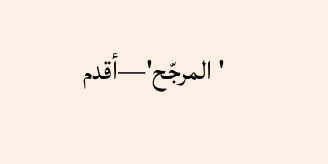'المرجّح'—أقدم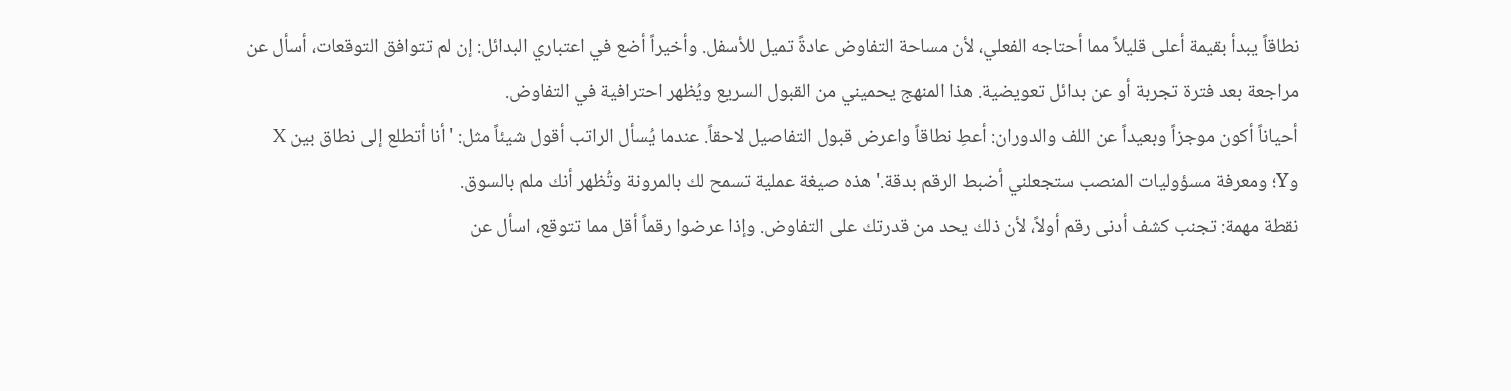نطاقاً يبدأ بقيمة أعلى قليلاً مما أحتاجه الفعلي، لأن مساحة التفاوض عادةً تميل للأسفل. وأخيراً أضع في اعتباري البدائل: إن لم تتوافق التوقعات، أسأل عن مراجعة بعد فترة تجربة أو عن بدائل تعويضية. هذا المنهج يحميني من القبول السريع ويُظهر احترافية في التفاوض.
أحياناً أكون موجزاً وبعيداً عن اللف والدوران: أعطِ نطاقاً واعرض قبول التفاصيل لاحقاً. عندما يُسأل الراتب أقول شيئاً مثل: 'أنا أتطلع إلى نطاق بين X وY؛ ومعرفة مسؤوليات المنصب ستجعلني أضبط الرقم بدقة.' هذه صيغة عملية تسمح لك بالمرونة وتُظهر أنك ملم بالسوق.
نقطة مهمة: تجنب كشف أدنى رقم أولاً، لأن ذلك يحد من قدرتك على التفاوض. وإذا عرضوا رقماً أقل مما تتوقع، اسأل عن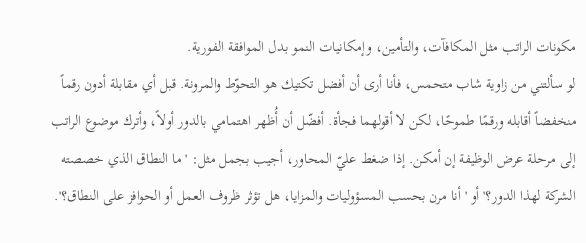مكونات الراتب مثل المكافآت، والتأمين، وإمكانيات النمو بدل الموافقة الفورية.
لو سألتني من زاوية شاب متحمس، فأنا أرى أن أفضل تكتيك هو التحوّط والمرونة. قبل أي مقابلة أدون رقماً منخفضاً أقابله ورقمًا طموحًا، لكن لا أقولهما فجأة. أفضّل أن أُظهر اهتمامي بالدور أولاً، وأترك موضوع الراتب إلى مرحلة عرض الوظيفة إن أمكن. إذا ضغط عليّ المحاور، أجيب بجمل مثل: 'ما النطاق الذي خصصته الشركة لهذا الدور؟' أو 'أنا مرن بحسب المسؤوليات والمزايا، هل تؤثر ظروف العمل أو الحوافز على النطاق؟'.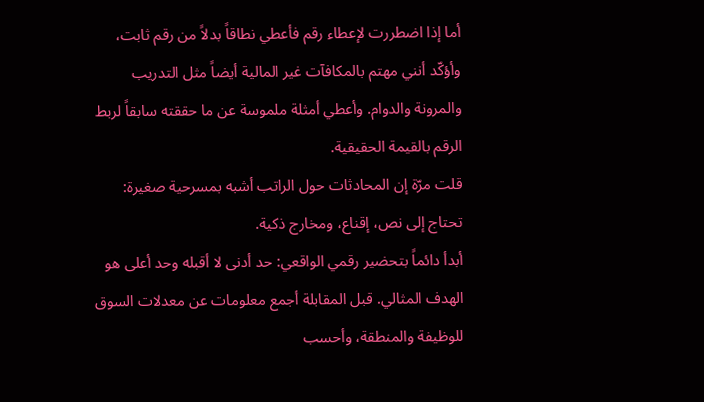أما إذا اضطررت لإعطاء رقم فأعطي نطاقاً بدلاً من رقم ثابت، وأؤكّد أنني مهتم بالمكافآت غير المالية أيضاً مثل التدريب والمرونة والدوام. وأعطي أمثلة ملموسة عن ما حققته سابقاً لربط الرقم بالقيمة الحقيقية.
قلت مرّة إن المحادثات حول الراتب أشبه بمسرحية صغيرة: تحتاج إلى نص، إقناع، ومخارج ذكية.
أبدأ دائماً بتحضير رقمي الواقعي: حد أدنى لا أقبله وحد أعلى هو الهدف المثالي. قبل المقابلة أجمع معلومات عن معدلات السوق للوظيفة والمنطقة، وأحسب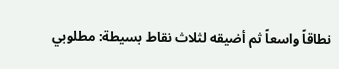نطاقاً واسعاً ثم أضيقه لثلاث نقاط بسيطة: مطلوبي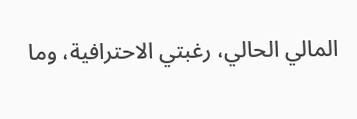المالي الحالي، رغبتي الاحترافية، وما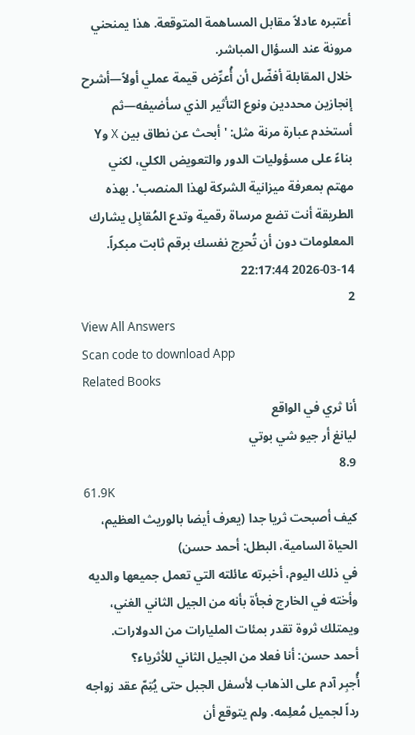أعتبره عادلاً مقابل المساهمة المتوقعة. هذا يمنحني مرونة عند السؤال المباشر.
خلال المقابلة أفضّل أن أُعرِّض قيمة عملي أولاً—أشرح إنجازين محددين ونوع التأثير الذي سأضيفه—ثم أستخدم عبارة مرنة مثل: 'أبحث عن نطاق بين X وY بناءً على مسؤوليات الدور والتعويض الكلي، لكني مهتم بمعرفة ميزانية الشركة لهذا المنصب'. بهذه الطريقة أنت تضع مرساة رقمية وتدع المُقابِل يشارك المعلومات دون أن تُحرِج نفسك برقم ثابت مبكراً.
2026-03-14 22:17:44
2
View All Answers
Scan code to download App
Related Books
أنا ثري في الواقع
ليانغ أر جيو شي بوتي
8.9
61.9K
كيف أصبحت ثريا جدا (يعرف أيضا بالوريث العظيم، الحياة السامية، البطل: أحمد حسن)
في ذلك اليوم، أخبرته عائلته التي تعمل جميعها والديه وأخته في الخارج فجأة بأنه من الجيل الثاني الغني، ويمتلك ثروة تقدر بمئات المليارات من الدولارات.
أحمد حسن: أنا فعلا من الجيل الثاني للأثرياء؟
أُجبِر آدم على الذهاب لأسفل الجبل حتى يُتِمّ عقد زواجه رداً لجميل مُعلِمه. ولم يتوقع أن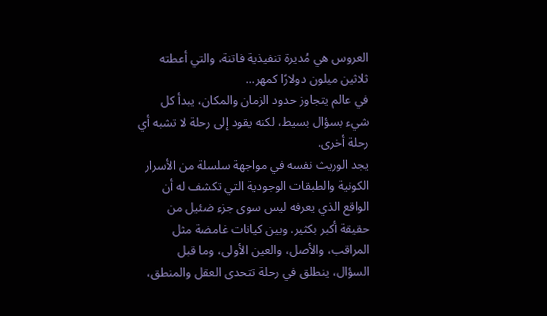العروس هي مُديرة تنفيذية فاتنة، والتي أعطته ثلاثين ميلون دولارًا كمهر...
في عالم يتجاوز حدود الزمان والمكان، يبدأ كل شيء بسؤال بسيط، لكنه يقود إلى رحلة لا تشبه أي رحلة أخرى.
يجد الوريث نفسه في مواجهة سلسلة من الأسرار الكونية والطبقات الوجودية التي تكشف له أن الواقع الذي يعرفه ليس سوى جزء ضئيل من حقيقة أكبر بكثير. وبين كيانات غامضة مثل المراقب، والأصل، والعين الأولى، وما قبل السؤال، ينطلق في رحلة تتحدى العقل والمنطق،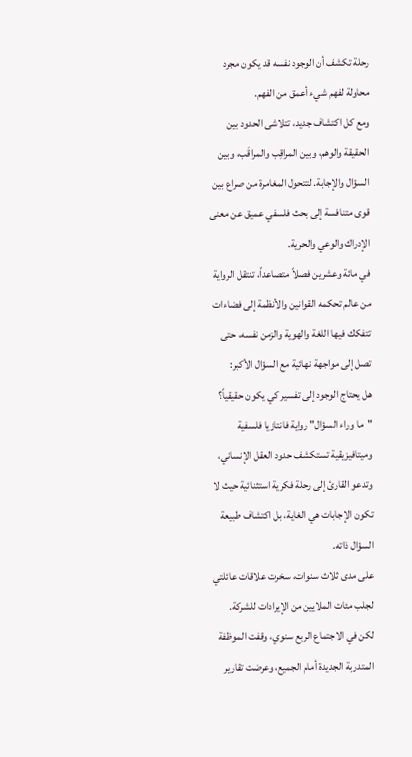رحلة تكشف أن الوجود نفسه قد يكون مجرد محاولة لفهم شيء أعمق من الفهم.
ومع كل اكتشاف جديد، تتلاشى الحدود بين الحقيقة والوهم، وبين المراقِب والمراقَب، وبين السؤال والإجابة. لتتحول المغامرة من صراع بين قوى متنافسة إلى بحث فلسفي عميق عن معنى الإدراك والوعي والحرية.
في مائة وعشرين فصلاً متصاعداً، تنتقل الرواية من عالم تحكمه القوانين والأنظمة إلى فضاءات تتفكك فيها اللغة والهوية والزمن نفسه، حتى تصل إلى مواجهة نهائية مع السؤال الأكبر:
هل يحتاج الوجود إلى تفسير كي يكون حقيقياً؟
"ما وراء السؤال" رواية فانتازيا فلسفية وميتافيزيقية تستكشف حدود العقل الإنساني، وتدعو القارئ إلى رحلة فكرية استثنائية حيث لا تكون الإجابات هي الغاية، بل اكتشاف طبيعة السؤال ذاته.
على مدى ثلاث سنوات، سخرت علاقات عائلتي لجلب مئات الملايين من الإيرادات للشركة.
لكن في الاجتماع الربع سنوي، وقفت الموظفة المتدربة الجديدة أمام الجميع، وعرضت تقارير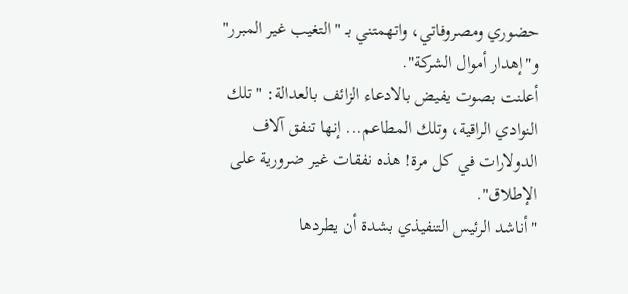حضوري ومصروفاتي، واتهمتني بـ "التغيب غير المبرر" و"إهدار أموال الشركة".
أعلنت بصوت يفيض بالادعاء الزائف بالعدالة: "تلك النوادي الراقية، وتلك المطاعم... إنها تنفق آلاف الدولارات في كل مرة! هذه نفقات غير ضرورية على الإطلاق".
"أناشد الرئيس التنفيذي بشدة أن يطردها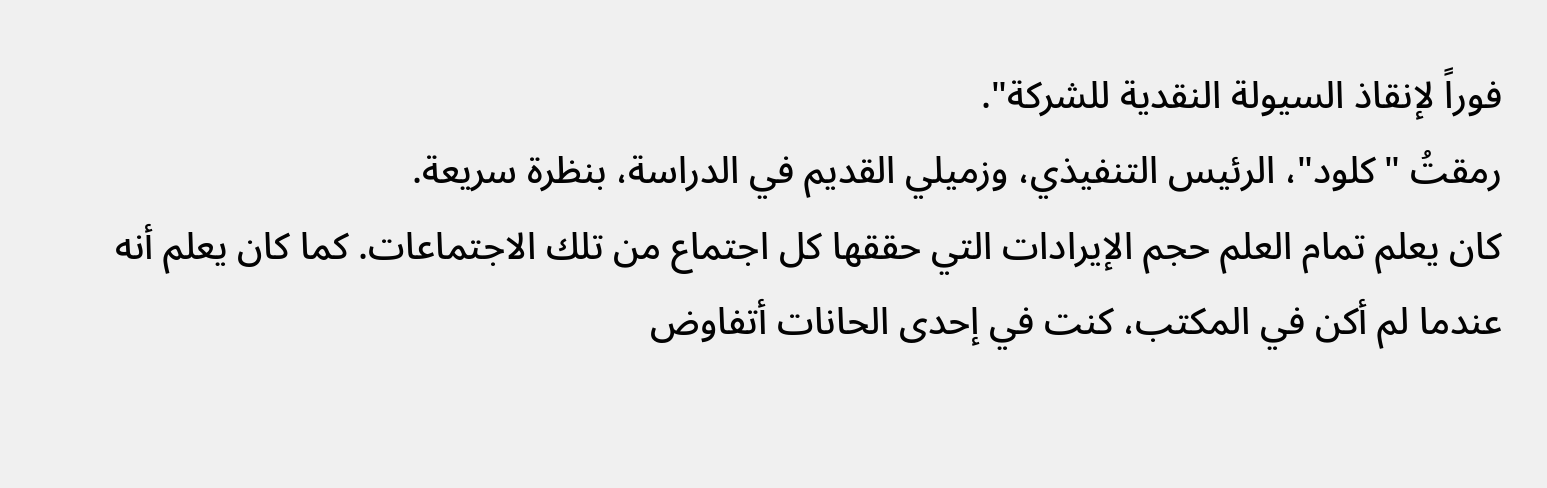فوراً لإنقاذ السيولة النقدية للشركة".
رمقتُ "كلود"، الرئيس التنفيذي، وزميلي القديم في الدراسة، بنظرة سريعة.
كان يعلم تمام العلم حجم الإيرادات التي حققها كل اجتماع من تلك الاجتماعات. كما كان يعلم أنه عندما لم أكن في المكتب، كنت في إحدى الحانات أتفاوض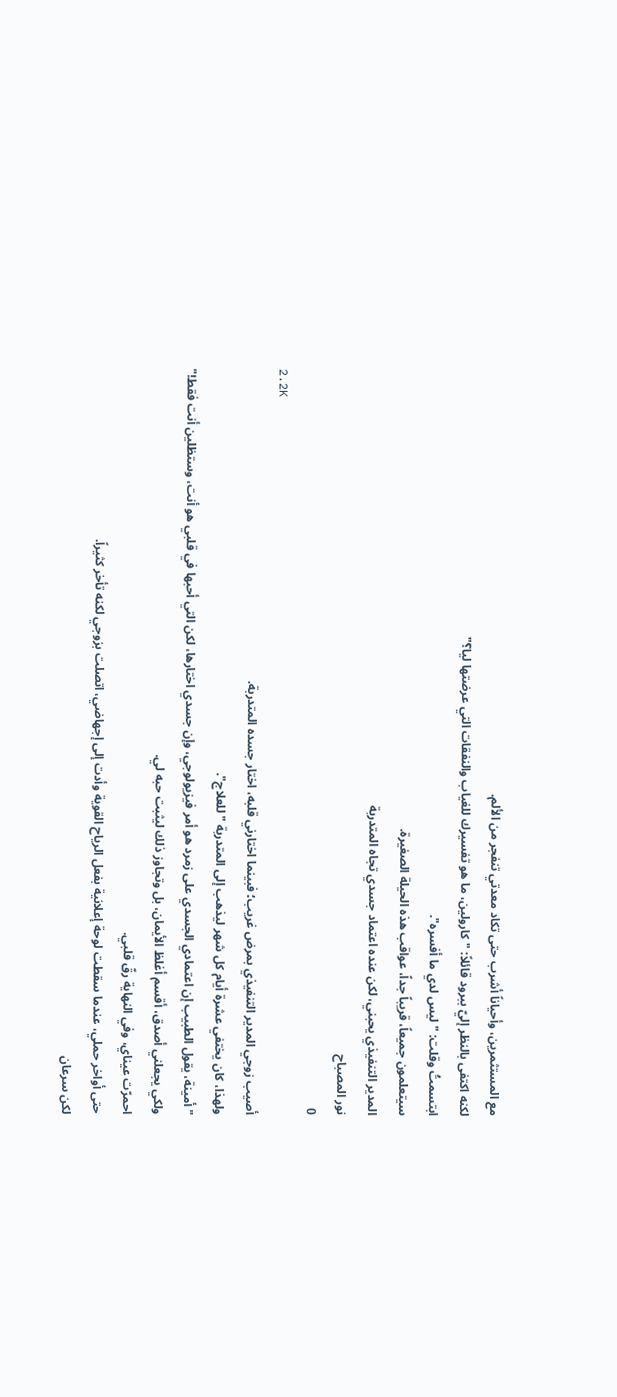مع المستثمرين، وأحياناً أشرب حتى تكاد معدتي تنفجر من الألم.
لكنه اكتفى بالنظر إليّ ببرود قائلاً: "كارولين، ما هو تفسيرك للغياب والنفقات التي عرضتها ليا؟"
ابتسمتُ وقلت: "ليس لدي ما أفسره".
سيتعلمون جميعاً، قريباً جداً، عواقب هذه الحيلة الصغيرة.
المدير التنفيذي يحبني، لكن عنده اعتماد جسدي تجاه المتدربة
نور المصباح
0
2.2K
أصيب زوجي المدير التنفيذي بمرض غريب؛ فبينما اختارني قلبه، اختار جسده المتدربة.
ولهذا، كان يختفي عشرة أيام كل شهر ليذهب إلى المتدربة "للعلاج".
"أمينة، يقول الطبيب إن اعتمادي الجسدي على زمرد هو أمر فيزيولوجي، وإن جسدي اختارها، لكن التي أحبها في قلبي هو أنت، وستظلين أنت فقط!"
ولكي يجعلني أصدق، أقسم أغلظ الأيمان، بل وتجاوز ذلك ليثبت حبه لي.
احمرّت عيناي، وفي النهاية رقّ قلبي.
حتى أواخر حملي، عندما سقطت لوحة إعلانية بفعل الرياح القوية وأدت إلى إجهاضي، اتصلت بزوجي لكنه تأخر كثيراً.
لكن سرعان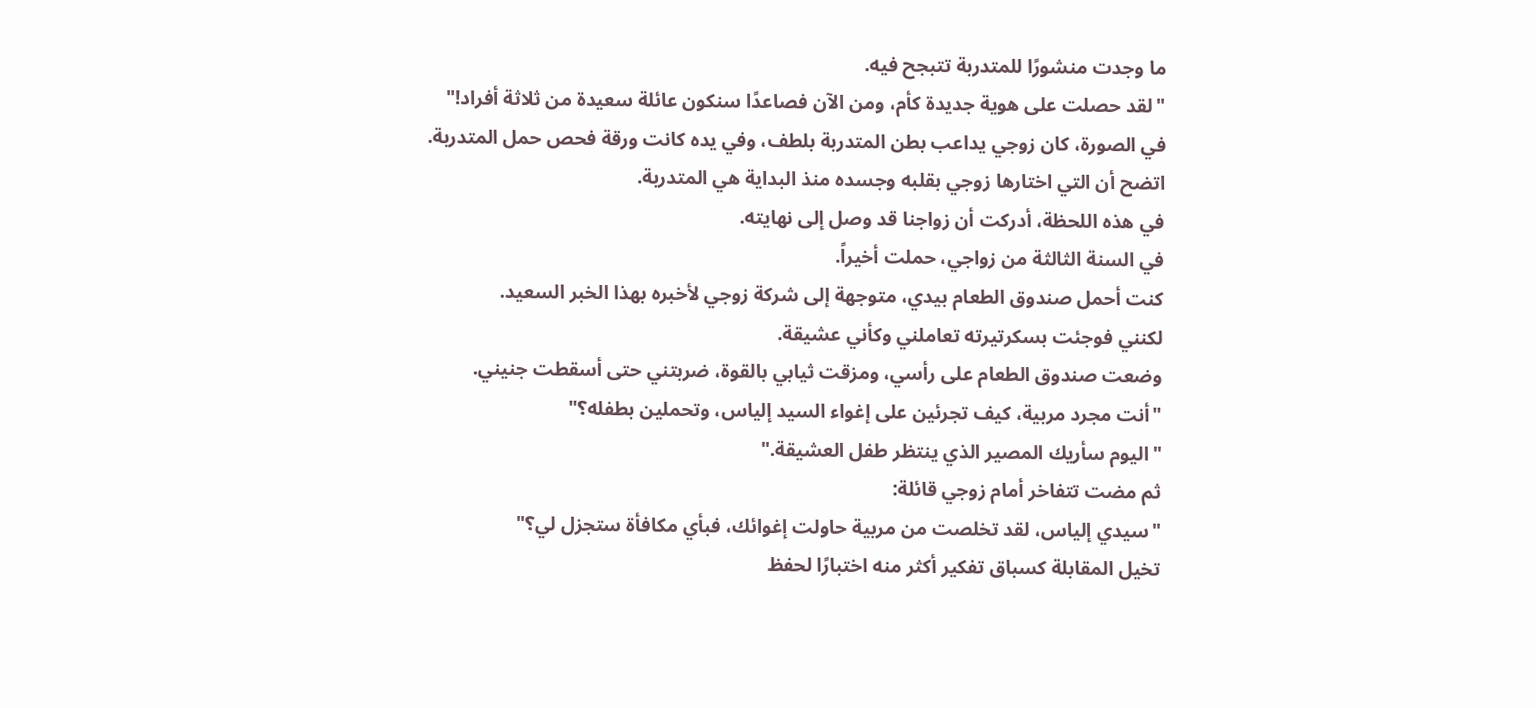ما وجدت منشورًا للمتدربة تتبجح فيه.
"لقد حصلت على هوية جديدة كأم، ومن الآن فصاعدًا سنكون عائلة سعيدة من ثلاثة أفراد!"
في الصورة، كان زوجي يداعب بطن المتدربة بلطف، وفي يده كانت ورقة فحص حمل المتدربة.
اتضح أن التي اختارها زوجي بقلبه وجسده منذ البداية هي المتدربة.
في هذه اللحظة، أدركت أن زواجنا قد وصل إلى نهايته.
في السنة الثالثة من زواجي، حملت أخيراً.
كنت أحمل صندوق الطعام بيدي، متوجهة إلى شركة زوجي لأخبره بهذا الخبر السعيد.
لكنني فوجئت بسكرتيرته تعاملني وكأني عشيقة.
وضعت صندوق الطعام على رأسي، ومزقت ثيابي بالقوة، ضربتني حتى أسقطت جنيني.
"أنت مجرد مربية، كيف تجرئين على إغواء السيد إلياس، وتحملين بطفله؟"
"اليوم سأريك المصير الذي ينتظر طفل العشيقة."
ثم مضت تتفاخر أمام زوجي قائلة:
"سيدي إلياس، لقد تخلصت من مربية حاولت إغوائك، فبأي مكافأة ستجزل لي؟"
تخيل المقابلة كسباق تفكير أكثر منه اختبارًا لحفظ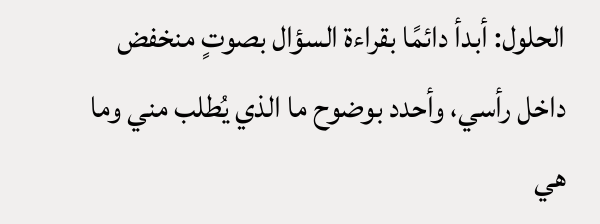الحلول: أبدأ دائمًا بقراءة السؤال بصوتٍ منخفض داخل رأسي، وأحدد بوضوح ما الذي يُطلب مني وما هي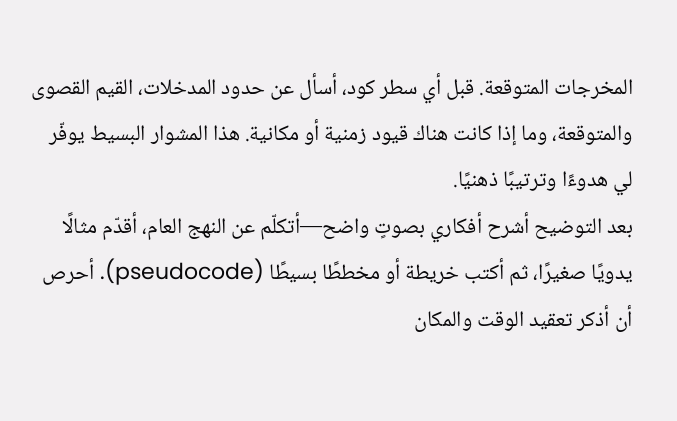المخرجات المتوقعة. قبل أي سطر كود، أسأل عن حدود المدخلات، القيم القصوى والمتوقعة، وما إذا كانت هناك قيود زمنية أو مكانية. هذا المشوار البسيط يوفّر لي هدوءًا وترتيبًا ذهنيًا.
بعد التوضيح أشرح أفكاري بصوتٍ واضح—أتكلّم عن النهج العام، أقدّم مثالًا يدويًا صغيرًا، ثم أكتب خريطة أو مخططًا بسيطًا (pseudocode). أحرص أن أذكر تعقيد الوقت والمكان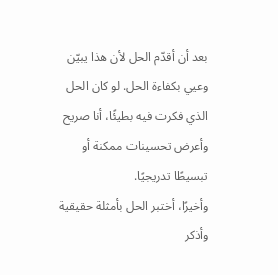بعد أن أقدّم الحل لأن هذا يبيّن وعيي بكفاءة الحل. لو كان الحل الذي فكرت فيه بطيئًا، أنا صريح وأعرض تحسينات ممكنة أو تبسيطًا تدريجيًا.
وأخيرًا، أختبر الحل بأمثلة حقيقية وأذكر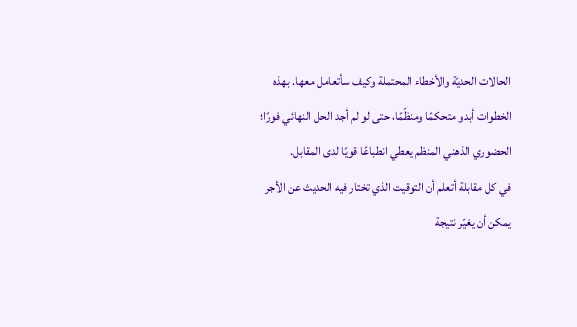الحالات الحديّة والأخطاء المحتملة وكيف سأتعامل معها. بهذه الخطوات أبدو متحكمًا ومنظّمًا، حتى لو لم أجد الحل النهائي فورًا؛ الحضوري الذهني المنظم يعطي انطباعًا قويًا لدى المقابل.
في كل مقابلة أتعلم أن التوقيت الذي تختار فيه الحديث عن الأجر يمكن أن يغيّر نتيجة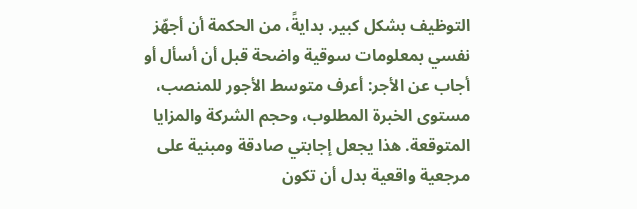التوظيف بشكل كبير. بدايةً، من الحكمة أن أجهّز نفسي بمعلومات سوقية واضحة قبل أن أسأل أو أجاب عن الأجر: أعرف متوسط الأجور للمنصب، مستوى الخبرة المطلوب، وحجم الشركة والمزايا المتوقعة. هذا يجعل إجابتي صادقة ومبنية على مرجعية واقعية بدل أن تكون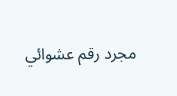مجرد رقم عشوائي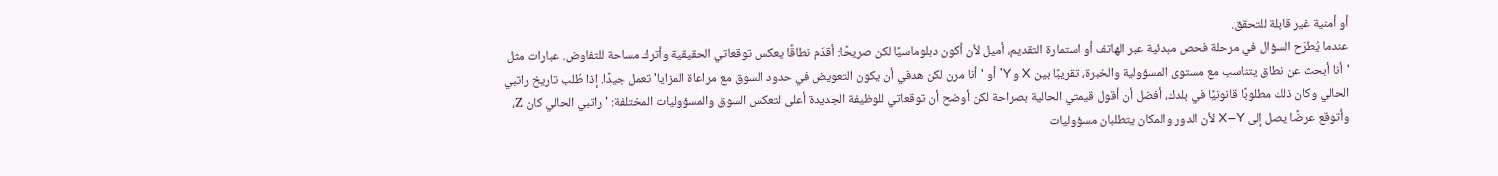أو أمنية غير قابلة للتحقق.
عندما يُطرَح السؤال في مرحلة فحص مبدئية عبر الهاتف أو استمارة التقديم، أميل لأن أكون دبلوماسيًا لكن صريحًا: أقدّم نطاقًا يعكس توقعاتي الحقيقية وأترك مساحة للتفاوض. عبارات مثل 'أنا أبحث عن نطاق يتناسب مع مستوى المسؤولية والخبرة، تقريبًا بين X و Y' أو 'أنا مرن لكن هدفي أن يكون التعويض في حدود السوق مع مراعاة المزايا' تعمل جيدًا. إذا طُلب تاريخ راتبي الحالي وكان ذلك مطلوبًا قانونيًا في بلدك، أفضل أن أقول قيمتي الحالية بصراحة لكن أوضح أن توقعاتي للوظيفة الجديدة أعلى لتعكس السوق والمسؤوليات المختلفة: 'راتبي الحالي كان Z، وأتوقع عرضًا يصل إلى X–Y لأن الدور والمكان يتطلبان مسؤوليات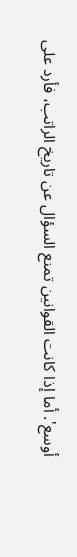أوسع'. أما إذا كانت القوانين تمنع السؤال عن تاريخ الراتب، فأرد على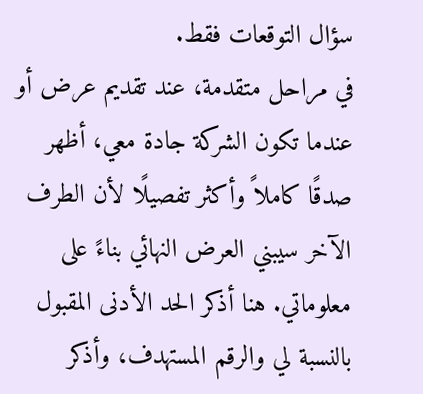سؤال التوقعات فقط.
في مراحل متقدمة، عند تقديم عرض أو عندما تكون الشركة جادة معي، أظهر صدقًا كاملاً وأكثر تفصيلًا لأن الطرف الآخر سيبني العرض النهائي بناءً على معلوماتي. هنا أذكر الحد الأدنى المقبول بالنسبة لي والرقم المستهدف، وأذكر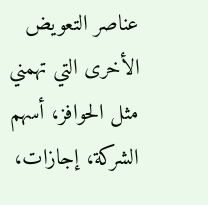عناصر التعويض الأخرى التي تهمني مثل الحوافز، أسهم الشركة، إجازات،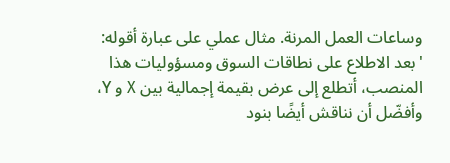وساعات العمل المرنة. مثال عملي على عبارة أقوله: 'بعد الاطلاع على نطاقات السوق ومسؤوليات هذا المنصب، أتطلع إلى عرض بقيمة إجمالية بين X و Y، وأفضّل أن نناقش أيضًا بنود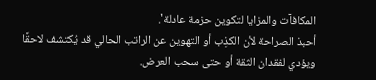المكافآت والمزايا لتكوين حزمة عادلة'.
أحبذ الصراحة لأن الكذِب أو التهوين عن الراتب الحالي قد يُكتشف لاحقًا ويؤدي لفقدان الثقة أو حتى سحب العرض.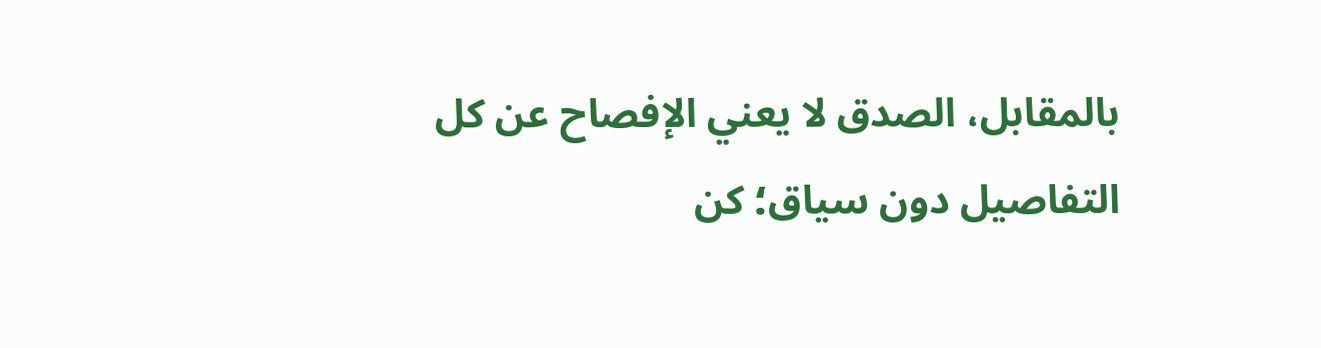بالمقابل، الصدق لا يعني الإفصاح عن كل التفاصيل دون سياق؛ كن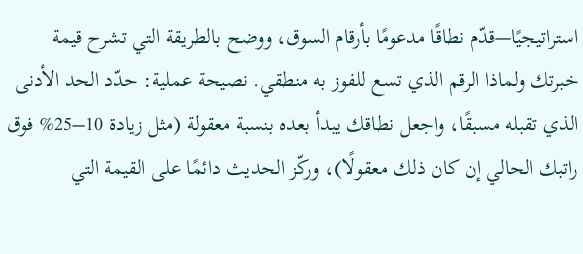استراتيجيًا—قدّم نطاقًا مدعومًا بأرقام السوق، ووضح بالطريقة التي تشرح قيمة خبرتك ولماذا الرقم الذي تسع للفوز به منطقي. نصيحة عملية: حدّد الحد الأدنى الذي تقبله مسبقًا، واجعل نطاقك يبدأ بعده بنسبة معقولة (مثل زيادة 10–25% فوق راتبك الحالي إن كان ذلك معقولًا)، وركّز الحديث دائمًا على القيمة التي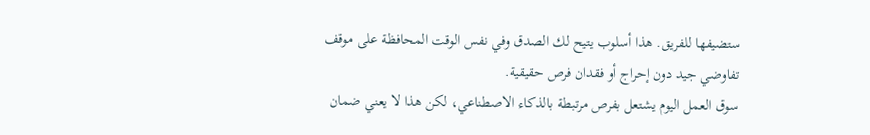ستضيفها للفريق. هذا أسلوب يتيح لك الصدق وفي نفس الوقت المحافظة على موقف تفاوضي جيد دون إحراج أو فقدان فرص حقيقية.
سوق العمل اليوم يشتعل بفرص مرتبطة بالذكاء الاصطناعي، لكن هذا لا يعني ضمان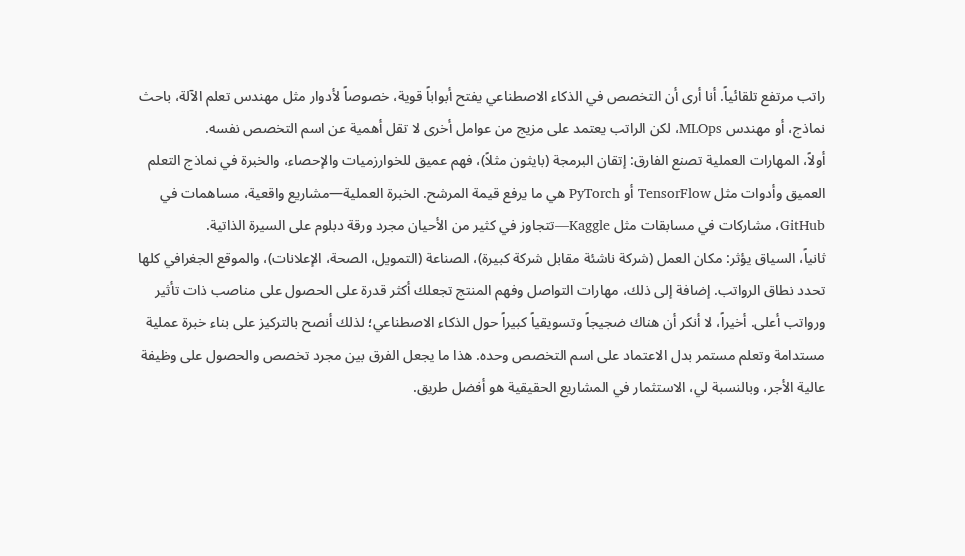راتب مرتفع تلقائياً. أنا أرى أن التخصص في الذكاء الاصطناعي يفتح أبواباً قوية، خصوصاً لأدوار مثل مهندس تعلم الآلة، باحث نماذج، أو مهندس MLOps، لكن الراتب يعتمد على مزيج من عوامل أخرى لا تقل أهمية عن اسم التخصص نفسه.
أولاً، المهارات العملية تصنع الفارق: إتقان البرمجة (بايثون مثلاً)، فهم عميق للخوارزميات والإحصاء، والخبرة في نماذج التعلم العميق وأدوات مثل TensorFlow أو PyTorch هي ما يرفع قيمة المرشح. الخبرة العملية—مشاريع واقعية، مساهمات في GitHub، مشاركات في مسابقات مثل Kaggle—تتجاوز في كثير من الأحيان مجرد ورقة دبلوم على السيرة الذاتية.
ثانياً، السياق يؤثر: مكان العمل (شركة ناشئة مقابل شركة كبيرة)، الصناعة (التمويل، الصحة، الإعلانات)، والموقع الجغرافي كلها تحدد نطاق الرواتب. إضافة إلى ذلك، مهارات التواصل وفهم المنتج تجعلك أكثر قدرة على الحصول على مناصب ذات تأثير ورواتب أعلى. أخيراً، لا أنكر أن هناك ضجيجاً وتسويقياً كبيراً حول الذكاء الاصطناعي؛ لذلك أنصح بالتركيز على بناء خبرة عملية مستدامة وتعلم مستمر بدل الاعتماد على اسم التخصص وحده. هذا ما يجعل الفرق بين مجرد تخصص والحصول على وظيفة عالية الأجر، وبالنسبة لي، الاستثمار في المشاريع الحقيقية هو أفضل طريق.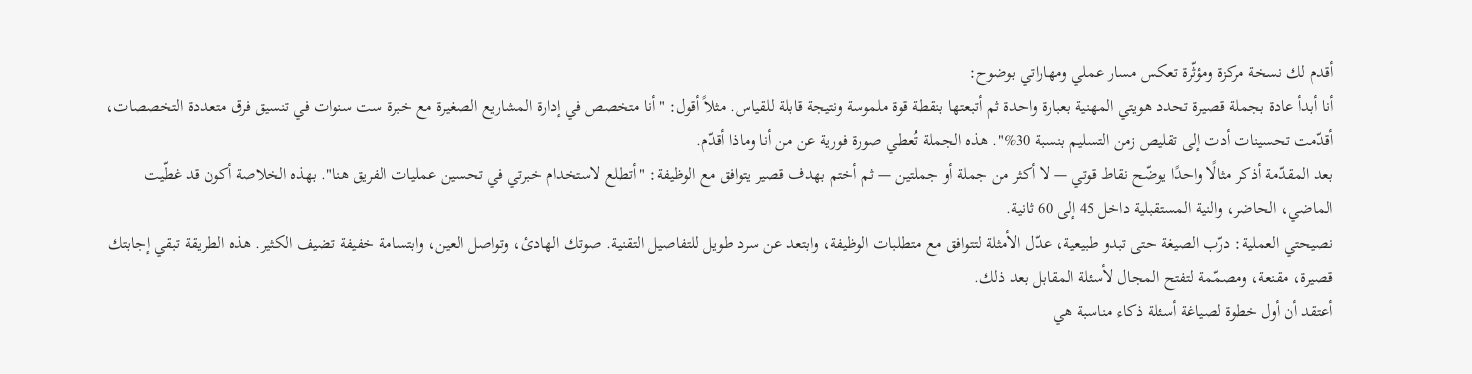أقدم لك نسخة مركزة ومؤثّرة تعكس مسار عملي ومهاراتي بوضوح:
أنا أبدأ عادة بجملة قصيرة تحدد هويتي المهنية بعبارة واحدة ثم أتبعتها بنقطة قوة ملموسة ونتيجة قابلة للقياس. مثلاً أقول: "أنا متخصص في إدارة المشاريع الصغيرة مع خبرة ست سنوات في تنسيق فرق متعددة التخصصات، أقدّمت تحسينات أدت إلى تقليص زمن التسليم بنسبة 30%". هذه الجملة تُعطي صورة فورية عن من أنا وماذا أقدّم.
بعد المقدّمة أذكر مثالًا واحدًا يوضّح نقاط قوتي — لا أكثر من جملة أو جملتين — ثم أختم بهدف قصير يتوافق مع الوظيفة: "أتطلع لاستخدام خبرتي في تحسين عمليات الفريق هنا". بهذه الخلاصة أكون قد غطّيت الماضي، الحاضر، والنية المستقبلية داخل 45 إلى 60 ثانية.
نصيحتي العملية: درّب الصيغة حتى تبدو طبيعية، عدّل الأمثلة لتتوافق مع متطلبات الوظيفة، وابتعد عن سرد طويل للتفاصيل التقنية. صوتك الهادئ، وتواصل العين، وابتسامة خفيفة تضيف الكثير. هذه الطريقة تبقي إجابتك قصيرة، مقنعة، ومصمّمة لتفتح المجال لأسئلة المقابل بعد ذلك.
أعتقد أن أول خطوة لصياغة أسئلة ذكاء مناسبة هي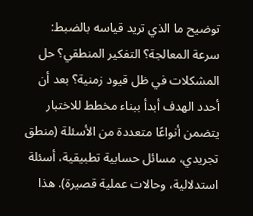توضيح ما الذي تريد قياسه بالضبط: سرعة المعالجة؟ التفكير المنطقي؟ حل المشكلات في ظل قيود زمنية؟ بعد أن أحدد الهدف أبدأ ببناء مخطط للاختبار يتضمن أنواعًا متعددة من الأسئلة (منطق تجريدي، مسائل حسابية تطبيقية، أسئلة استدلالية، وحالات عملية قصيرة). هذا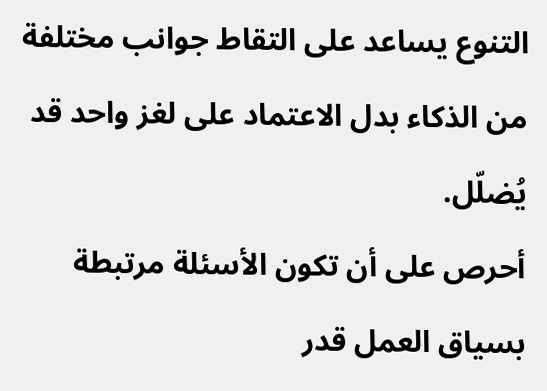التنوع يساعد على التقاط جوانب مختلفة من الذكاء بدل الاعتماد على لغز واحد قد يُضلّل.
أحرص على أن تكون الأسئلة مرتبطة بسياق العمل قدر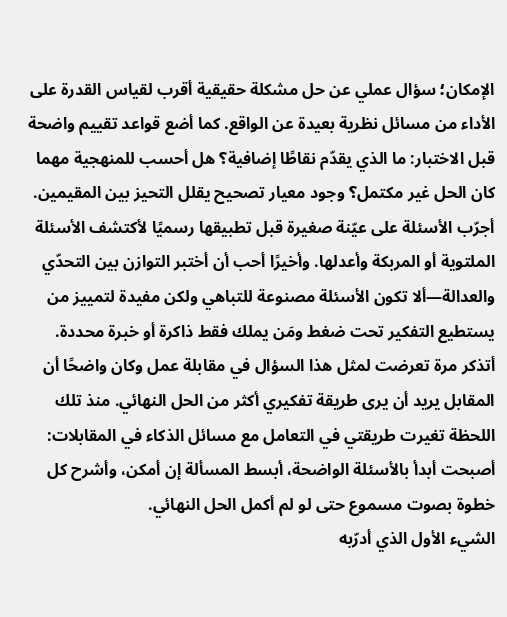الإمكان؛ سؤال عملي عن حل مشكلة حقيقية أقرب لقياس القدرة على الأداء من مسائل نظرية بعيدة عن الواقع. كما أضع قواعد تقييم واضحة قبل الاختبار: ما الذي يقدّم نقاطًا إضافية؟ هل أحسب للمنهجية مهما كان الحل غير مكتمل؟ وجود معيار تصحيح يقلل التحيز بين المقيمين.
أجرّب الأسئلة على عيّنة صغيرة قبل تطبيقها رسميًا لأكتشف الأسئلة الملتوية أو المربكة وأعدلها. وأخيرًا أحب أن أختبر التوازن بين التحدّي والعدالة—ألا تكون الأسئلة مصنوعة للتباهي ولكن مفيدة لتمييز من يستطيع التفكير تحت ضغط ومَن يملك فقط ذاكرة أو خبرة محددة.
أتذكر مرة تعرضت لمثل هذا السؤال في مقابلة عمل وكان واضحًا أن المقابل يريد أن يرى طريقة تفكيري أكثر من الحل النهائي. منذ تلك اللحظة تغيرت طريقتي في التعامل مع مسائل الذكاء في المقابلات: أصبحت أبدأ بالأسئلة الواضحة، أبسط المسألة إن أمكن، وأشرح كل خطوة بصوت مسموع حتى لو لم أكمل الحل النهائي.
الشيء الأول الذي أدرّبه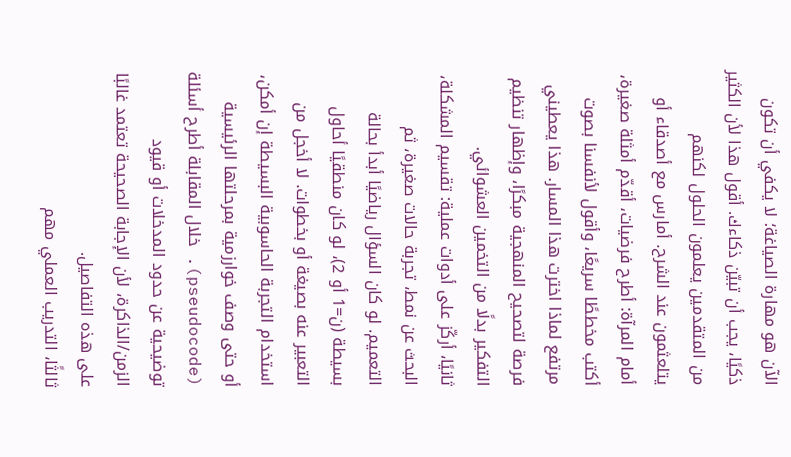الآن هو مهارة الصياغة؛ لا يكفي أن تكون ذكيًا، يجب أن تبيّن ذكاءك. أقول هذا لأن الكثير من المتقدمين يعلمون الحلول لكنهم يتلعثمون عند الشرح. أمارس مع أصدقاء أو أمام المرآة: أطرح فرضيات، أقدّم أمثلة صغيرة، أكتب مخططًا سريعًا، وأقول لأنفسنا بصوت مرتفع لماذا اخترت هذا المسار. هذا يعطيني فرصة لتصحيح المنهجية مبكرًا، وإظهار تنظيم التفكير بدلًا من التخمين العشوائي.
ثانيًا، أركّز على أدوات عملية: تقسيم المشكلة، البحث عن نمط، تجربة حالات صغيرة، ثم التعميم. لو كان السؤال رياضيًا أبدأ بحالة بسيطة (ن=1 أو 2)، لو كان منطقيًا أحاول التعبير عنه بصيغة أو بخطوات. لا أخجل من استخدام التجربة الحاسوبية البسيطة إن أمكن، أو حتى وصف خوارزمية بمرحلتها الرئيسية (pseudocode). خلال المقابلة أطرح أسئلة توضيحية عن حدود المدخلات أو قيود الزمن/الذاكرة، لأن الإجابة الصحيحة تعتمد غالبًا على هذه التفاصيل.
ثالثًا، التدريب العملي مهم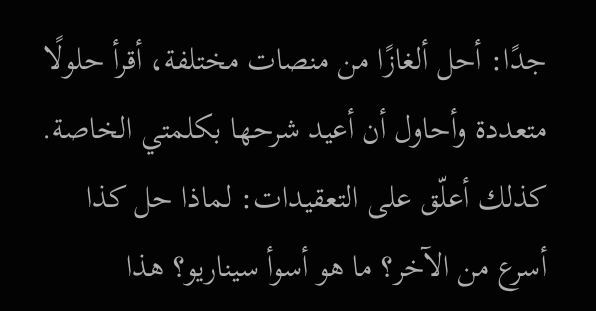جدًا: أحل ألغازًا من منصات مختلفة، أقرأ حلولًا متعددة وأحاول أن أعيد شرحها بكلمتي الخاصة. كذلك أعلّق على التعقيدات: لماذا حل كذا أسرع من الآخر؟ ما هو أسوأ سيناريو؟ هذا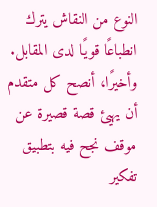النوع من النقاش يترك انطباعًا قويًا لدى المقابل. وأخيرًا، أنصح كل متقدم أن يهيئ قصة قصيرة عن موقف نجح فيه بتطبيق تفكير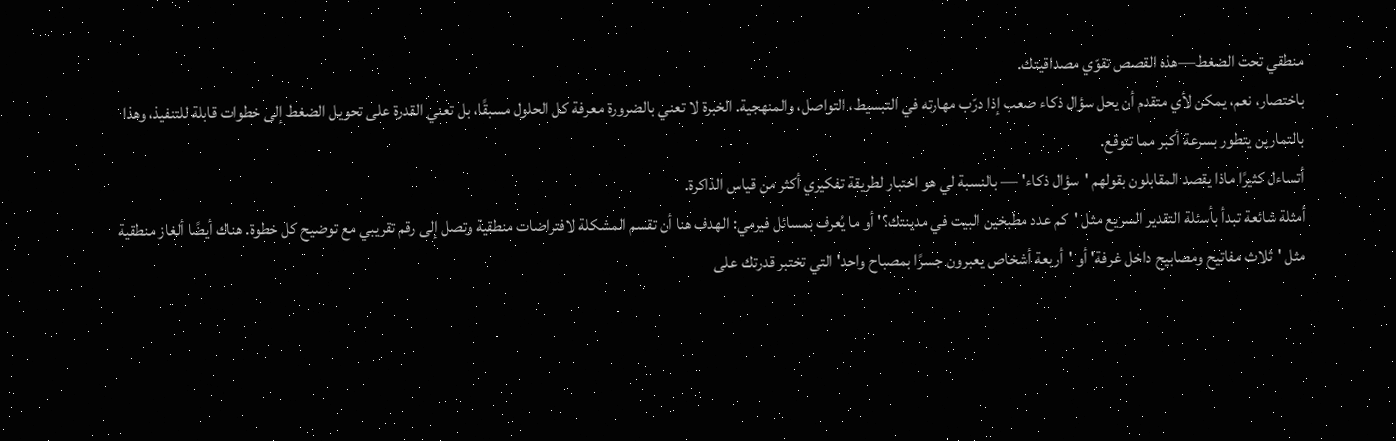منطقي تحت الضغط—هذه القصص تقوّي مصداقيتك.
باختصار، نعم، يمكن لأي متقدم أن يحل سؤال ذكاء صعب إذا درّب مهارته في التبسيط، التواصل، والمنهجية. الخبرة لا تعني بالضرورة معرفة كل الحلول مسبقًا، بل تعني القدرة على تحويل الضغط إلى خطوات قابلة للتنفيذ، وهذا بالتمارين يتطور بسرعة أكبر مما تتوقع.
أتساءل كثيرًا ماذا يقصد المقابلون بقولهم 'سؤال ذكاء' — بالنسبة لي هو اختبار لطريقة تفكيري أكثر من قياس الذاكرة.
أمثلة شائعة تبدأ بأسئلة التقدير السريع مثل 'كم عدد مطبخين البيت في مدينتك؟' أو ما يُعرف بمسائل فيرمي: الهدف هنا أن تقسم المشكلة لافتراضات منطقية وتصل إلى رقم تقريبي مع توضيح كل خطوة. هناك أيضًا ألغاز منطقية مثل 'ثلاث مفاتيح ومصابيح داخل غرفة' أو 'أربعة أشخاص يعبرون جسرًا بمصباح واحد' التي تختبر قدرتك على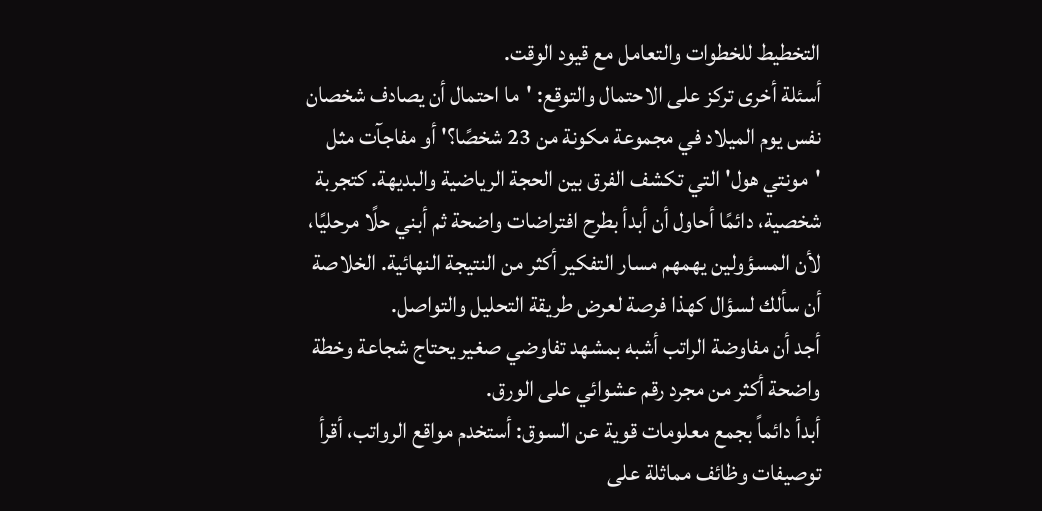التخطيط للخطوات والتعامل مع قيود الوقت.
أسئلة أخرى تركز على الاحتمال والتوقع: 'ما احتمال أن يصادف شخصان نفس يوم الميلاد في مجموعة مكونة من 23 شخصًا؟' أو مفاجآت مثل 'مونتي هول' التي تكشف الفرق بين الحجة الرياضية والبديهة. كتجربة شخصية، دائمًا أحاول أن أبدأ بطرح افتراضات واضحة ثم أبني حلًا مرحليًا، لأن المسؤولين يهمهم مسار التفكير أكثر من النتيجة النهائية. الخلاصة أن سألك لسؤال كهذا فرصة لعرض طريقة التحليل والتواصل.
أجد أن مفاوضة الراتب أشبه بمشهد تفاوضي صغير يحتاج شجاعة وخطة واضحة أكثر من مجرد رقم عشوائي على الورق.
أبدأ دائماً بجمع معلومات قوية عن السوق: أستخدم مواقع الرواتب، أقرأ توصيفات وظائف مماثلة على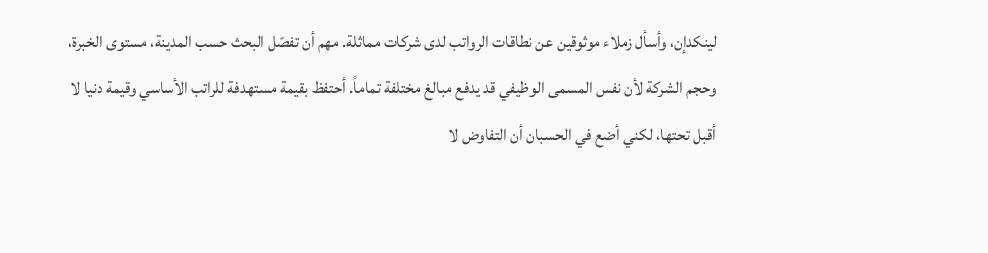لينكدإن، وأسأل زملاء موثوقين عن نطاقات الرواتب لدى شركات مماثلة. مهم أن تفصّل البحث حسب المدينة، مستوى الخبرة، وحجم الشركة لأن نفس المسمى الوظيفي قد يدفع مبالغ مختلفة تماماً. أحتفظ بقيمة مستهدفة للراتب الأساسي وقيمة دنيا لا أقبل تحتها، لكني أضع في الحسبان أن التفاوض لا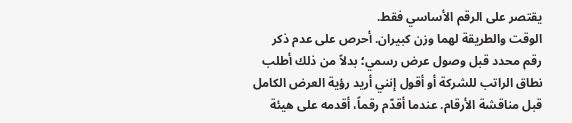يقتصر على الرقم الأساسي فقط.
الوقت والطريقة لهما وزن كبيران. أحرص على عدم ذكر رقم محدد قبل وصول عرض رسمي؛ بدلاً من ذلك أطلب نطاق الراتب للشركة أو أقول إنني أريد رؤية العرض الكامل قبل مناقشة الأرقام. عندما أقدّم رقماً، أقدمه على هيئة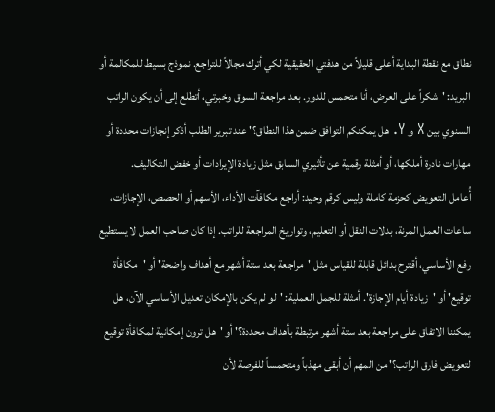نطاق مع نقطة البداية أعلى قليلاً من هدفتي الحقيقية لكي أترك مجالاً للتراجع. نموذج بسيط للمكالمة أو البريد: 'شكراً على العرض، أنا متحمس للدور. بعد مراجعة السوق وخبرتي، أتطلع إلى أن يكون الراتب السنوي بين X و Y. هل يمكنكم التوافق ضمن هذا النطاق؟' عند تبرير الطلب أذكر إنجازات محددة أو مهارات نادرة أملكها، أو أمثلة رقمية عن تأثيري السابق مثل زيادة الإيرادات أو خفض التكاليف.
أُعامل التعويض كحزمة كاملة وليس كرقم وحيد: أراجع مكافآت الأداء، الأسهم أو الحصص، الإجازات، ساعات العمل المرنة، بدلات النقل أو التعليم، وتواريخ المراجعة للراتب. إذا كان صاحب العمل لا يستطيع رفع الأساسي، أقترح بدائل قابلة للقياس مثل 'مراجعة بعد ستة أشهر مع أهداف واضحة' أو 'مكافأة توقيع' أو 'زيادة أيام الإجازة'. أمثلة للجمل العملية: 'لو لم يكن بالإمكان تعديل الأساسي الآن، هل يمكننا الاتفاق على مراجعة بعد ستة أشهر مرتبطة بأهداف محددة؟' أو 'هل ترون إمكانية لمكافأة توقيع لتعويض فارق الراتب؟' من المهم أن أبقى مهذباً ومتحمساً للفرصة لأن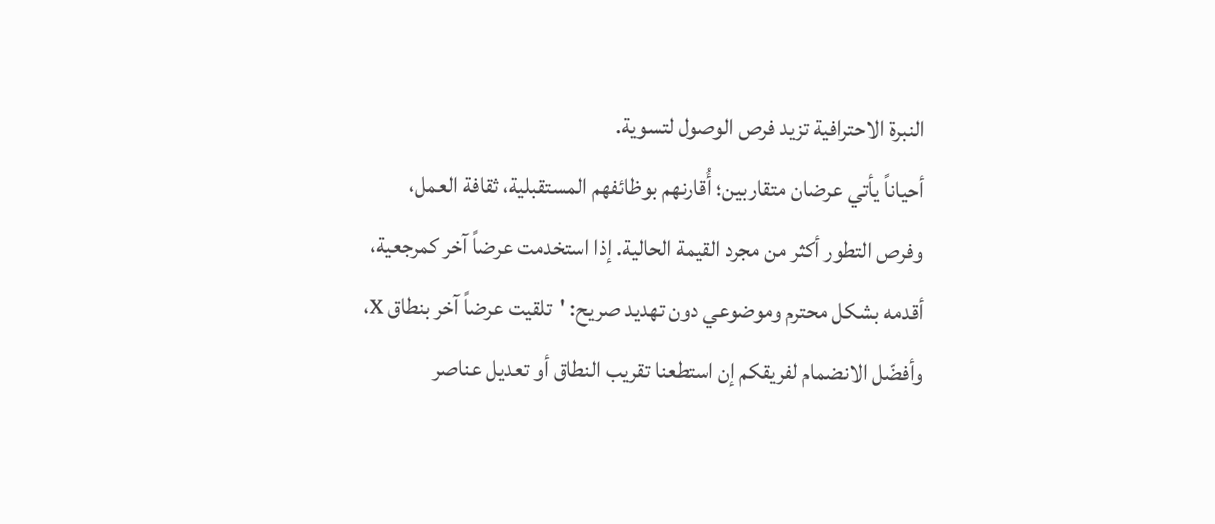النبرة الاحترافية تزيد فرص الوصول لتسوية.
أحياناً يأتي عرضان متقاربين؛ أُقارنهم بوظائفهم المستقبلية، ثقافة العمل، وفرص التطور أكثر من مجرد القيمة الحالية. إذا استخدمت عرضاً آخر كمرجعية، أقدمه بشكل محترم وموضوعي دون تهديد صريح: 'تلقيت عرضاً آخر بنطاق X، وأفضّل الانضمام لفريقكم إن استطعنا تقريب النطاق أو تعديل عناصر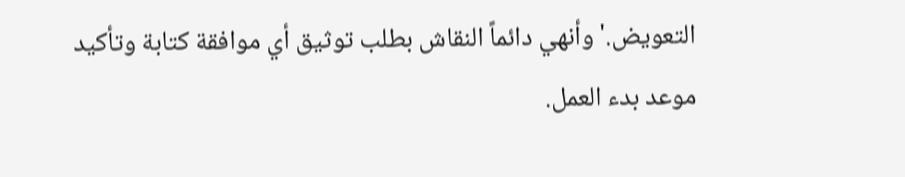التعويض.' وأنهي دائماً النقاش بطلب توثيق أي موافقة كتابة وتأكيد موعد بدء العمل.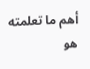أهم ما تعلمته هو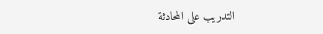التدريب على المحادثة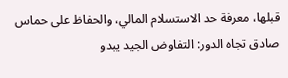قبلها، معرفة حد الاستسلام المالي، والحفاظ على حماس صادق تجاه الدور: التفاوض الجيد يبدو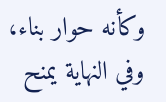وكأنه حوار بناء، وفي النهاية يمنح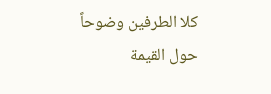كلا الطرفين وضوحاً حول القيمة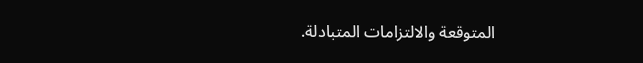المتوقعة والالتزامات المتبادلة.